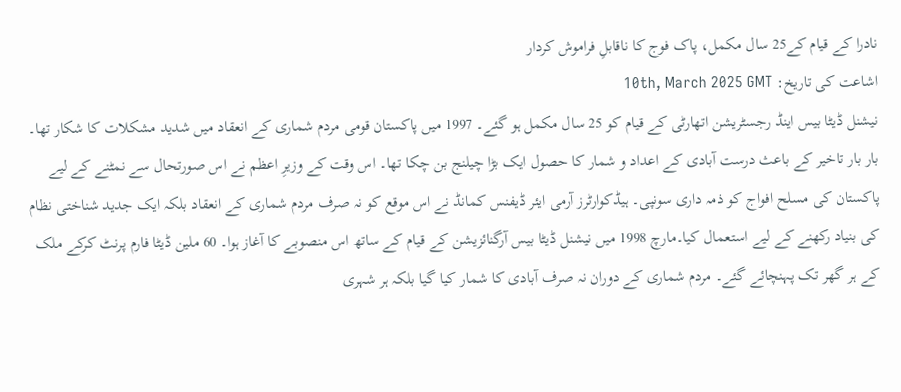نادرا کے قیام کے25 سال مکمل، پاک فوج کا ناقابلِ فراموش کردار
اشاعت کی تاریخ: 10th, March 2025 GMT
نیشنل ڈیٹا بیس اینڈ رجسٹریشن اتھارٹی کے قیام کو 25 سال مکمل ہو گئے۔ 1997 میں پاکستان قومی مردم شماری کے انعقاد میں شدید مشکلات کا شکار تھا۔ بار بار تاخیر کے باعث درست آبادی کے اعداد و شمار کا حصول ایک بڑا چیلنج بن چکا تھا۔ اس وقت کے وزیرِ اعظم نے اس صورتحال سے نمٹنے کے لیے پاکستان کی مسلح افواج کو ذمہ داری سونپی۔ ہیڈکوارٹرز آرمی ایئر ڈیفنس کمانڈ نے اس موقع کو نہ صرف مردم شماری کے انعقاد بلکہ ایک جدید شناختی نظام کی بنیاد رکھنے کے لیے استعمال کیا۔مارچ 1998 میں نیشنل ڈیٹا بیس آرگنائزیشن کے قیام کے ساتھ اس منصوبے کا آغاز ہوا۔ 60 ملین ڈیٹا فارم پرنٹ کرکے ملک کے ہر گھر تک پہنچائے گئے۔ مردم شماری کے دوران نہ صرف آبادی کا شمار کیا گیا بلکہ ہر شہری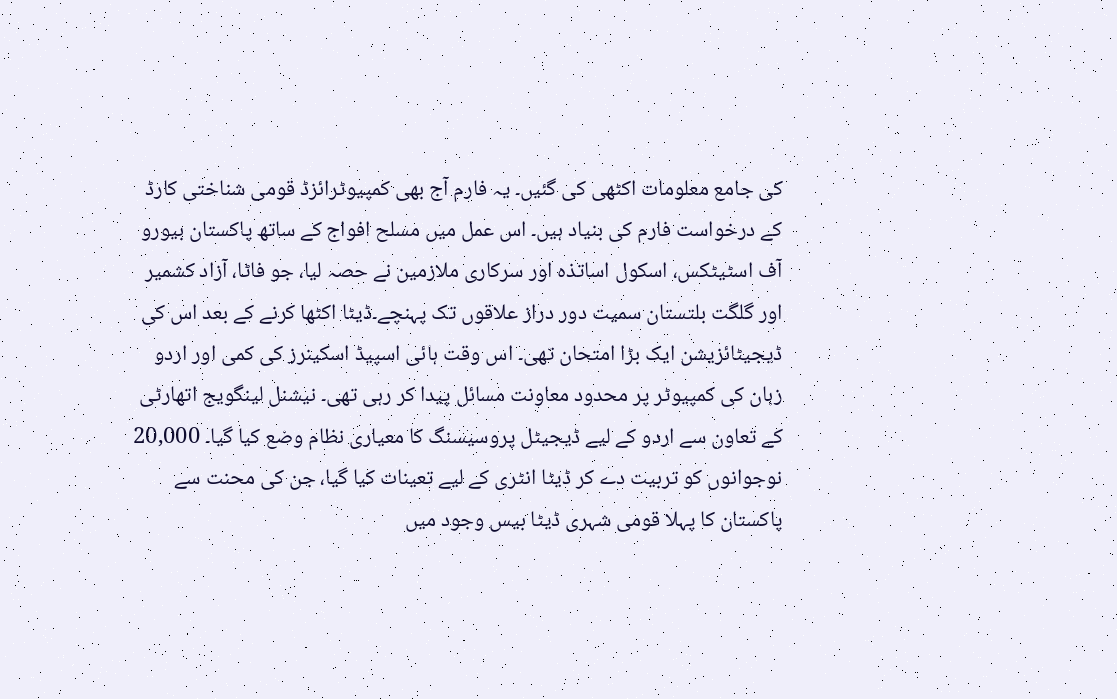کی جامع معلومات اکٹھی کی گئیں۔ یہ فارم آج بھی کمپیوٹرائزڈ قومی شناختی کارڈ کے درخواست فارم کی بنیاد ہیں۔ اس عمل میں مسلح افواج کے ساتھ پاکستان بیورو آف اسٹیٹکس، اسکول اساتذہ اور سرکاری ملازمین نے حصہ لیا، جو فاٹا، آزاد کشمیر اور گلگت بلتستان سمیت دور دراز علاقوں تک پہنچے۔ڈیٹا اکٹھا کرنے کے بعد اس کی ڈیجیٹائزیشن ایک بڑا امتحان تھی۔ اس وقت ہائی اسپیڈ اسکینرز کی کمی اور اردو زبان کی کمپیوٹر پر محدود معاونت مسائل پیدا کر رہی تھی۔ نیشنل لینگویج اتھارٹی کے تعاون سے اردو کے لیے ڈیجیٹل پروسیسنگ کا معیاری نظام وضع کیا گیا۔ 20,000 نوجوانوں کو تربیت دے کر ڈیٹا انٹری کے لیے تعینات کیا گیا، جن کی محنت سے پاکستان کا پہلا قومی شہری ڈیٹا بیس وجود میں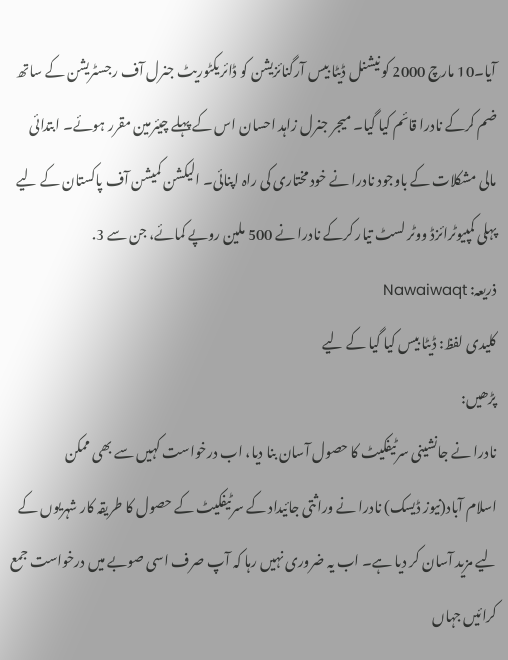آیا۔10 مارچ 2000 کو نیشنل ڈیٹا بیس آرگنائزیشن کو ڈائریکٹوریٹ جنرل آف رجسٹریشن کے ساتھ ضم کرکے نادرا قائم کیا گیا۔ میجر جنرل زاہد احسان اس کے پہلے چیئرمین مقرر ہوئے۔ ابتدائی مالی مشکلات کے باوجود نادرا نے خود مختاری کی راہ اپنائی۔ الیکشن کمیشن آف پاکستان کے لیے پہلی کمپیوٹرائزڈ ووٹر لسٹ تیار کرکے نادرا نے 500 ملین روپے کمائے، جن سے 3.
ذریعہ: Nawaiwaqt
کلیدی لفظ: ڈیٹا بیس کیا گیا کے لیے
پڑھیں:
نادرا نے جانشینی سرٹیفکیٹ کا حصول آسان بنا دیا، اب درخواست کہیں سے بھی ممکن
اسلام آباد(نیوز ڈیسک) نادرا نے وراثتی جائیداد کے سرٹیفکیٹ کے حصول کا طریقہ کار شہریوں کے لیے مزید آسان کر دیا ہے۔ اب یہ ضروری نہیں رہا کہ آپ صرف اسی صوبے میں درخواست جمع کرائیں جہاں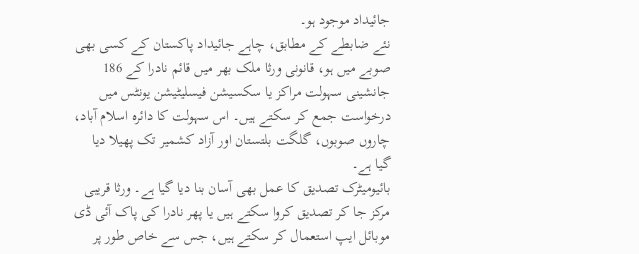جائیداد موجود ہو۔
نئے ضابطے کے مطابق، چاہے جائیداد پاکستان کے کسی بھی صوبے میں ہو، قانونی ورثا ملک بھر میں قائم نادرا کے 186 جانشینی سہولت مراکز یا سکسیشن فیسلیٹیشن یونٹس میں درخواست جمع کر سکتے ہیں۔ اس سہولت کا دائرہ اسلام آباد، چاروں صوبوں، گلگت بلتستان اور آزاد کشمیر تک پھیلا دیا گیا ہے۔
بائیومیٹرک تصدیق کا عمل بھی آسان بنا دیا گیا ہے۔ ورثا قریبی مرکز جا کر تصدیق کروا سکتے ہیں یا پھر نادرا کی پاک آئی ڈی موبائل ایپ استعمال کر سکتے ہیں، جس سے خاص طور پر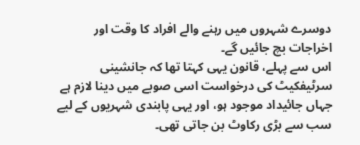دوسرے شہروں میں رہنے والے افراد کا وقت اور اخراجات بچ جائیں گے۔
اس سے پہلے، قانون یہی کہتا تھا کہ جانشینی سرٹیفکیٹ کی درخواست اسی صوبے میں دینا لازم ہے جہاں جائیداد موجود ہو، اور یہی پابندی شہریوں کے لیے سب سے بڑی رکاوٹ بن جاتی تھی۔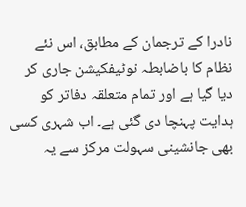نادرا کے ترجمان کے مطابق، اس نئے نظام کا باضابطہ نوٹیفکیشن جاری کر دیا گیا ہے اور تمام متعلقہ دفاتر کو ہدایت پہنچا دی گئی ہے۔ اب شہری کسی بھی جانشینی سہولت مرکز سے یہ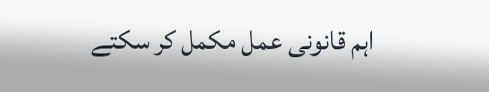اہم قانونی عمل مکمل کر سکتے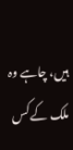ہیں، چاہے وہ ملک کے کس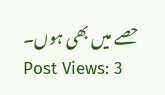حصے میں بھی ہوں۔
Post Views: 3